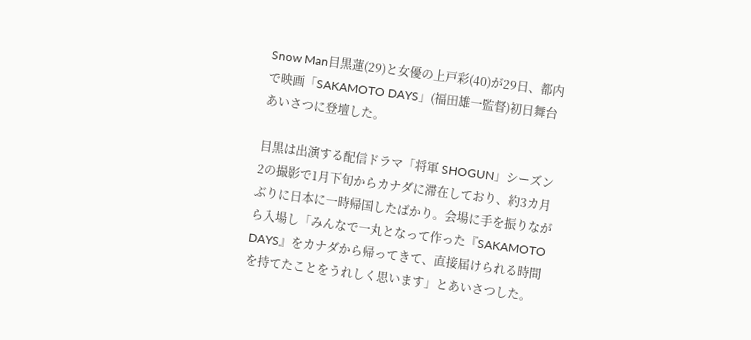Snow Man目黒蓮(29)と女優の上戸彩(40)が29日、都内で映画「SAKAMOTO DAYS」(福田雄一監督)初日舞台あいさつに登壇した。

目黒は出演する配信ドラマ「将軍 SHOGUN」シーズン2の撮影で1月下旬からカナダに滞在しており、約3カ月ぶりに日本に一時帰国したばかり。会場に手を振りながら入場し「みんなで一丸となって作った『SAKAMOTO DAYS』をカナダから帰ってきて、直接届けられる時間を持てたことをうれしく思います」とあいさつした。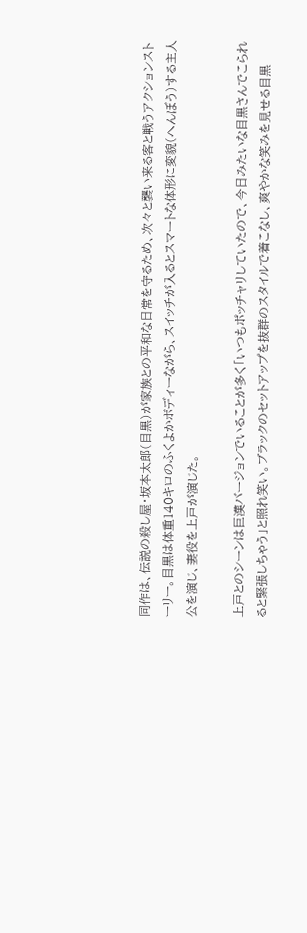同作は、伝説の殺し屋・坂本太郎(目黒)が家族との平和な日常を守るため、次々と襲い来る客と戦うアクションストーリー。目黒は体重140キロのふくよかボディーながら、スイッチが入るとスマートな体形に変貌(へんぼう)する主人公を演じ、妻役を上戸が演じた。

上戸とのシーンは巨漢バージョンでいることが多く「いつもポッチャリしていたので、今日みたいな目黒さんでこられると緊張しちゃう」と照れ笑い。ブラックのセットアップを抜群のスタイルで着こなし、爽やかな笑みを見せる目黒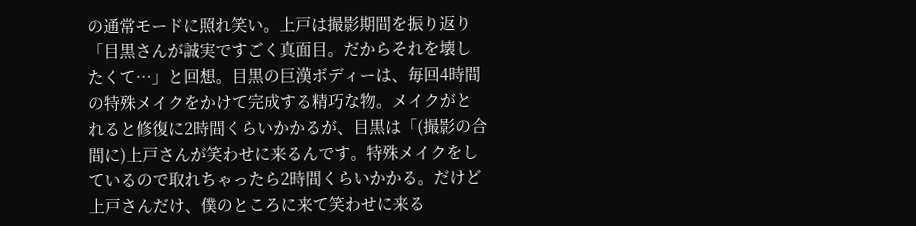の通常モードに照れ笑い。上戸は撮影期間を振り返り「目黒さんが誠実ですごく真面目。だからそれを壊したくて…」と回想。目黒の巨漢ボディーは、毎回4時間の特殊メイクをかけて完成する精巧な物。メイクがとれると修復に2時間くらいかかるが、目黒は「(撮影の合間に)上戸さんが笑わせに来るんです。特殊メイクをしているので取れちゃったら2時間くらいかかる。だけど上戸さんだけ、僕のところに来て笑わせに来る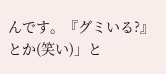んです。『グミいる?』とか(笑い)」と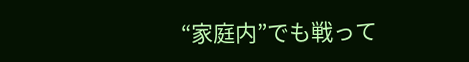“家庭内”でも戦って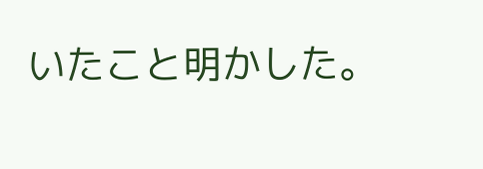いたこと明かした。